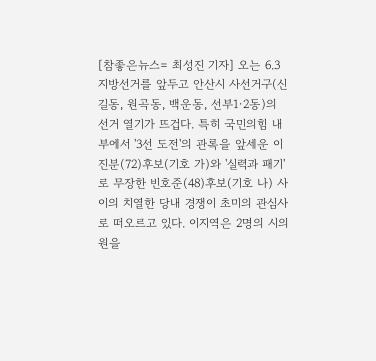[참좋은뉴스= 최성진 기자] 오는 6.3 지방선거를 앞두고 안산시 사선거구(신길동, 원곡동, 백운동, 선부1·2동)의 선거 열기가 뜨겁다. 특히 국민의힘 내부에서 '3선 도전'의 관록을 앞세운 이진분(72)후보(기호 가)와 '실력과 패기'로 무장한 빈호준(48)후보(기호 나) 사이의 치열한 당내 경쟁이 초미의 관심사로 떠오르고 있다. 이지역은 2명의 시의원을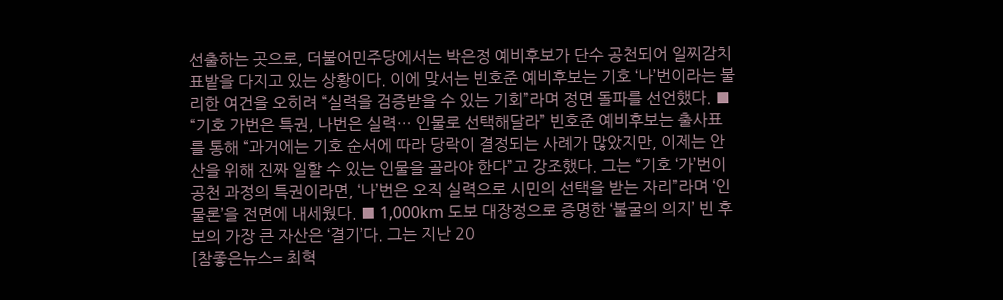선출하는 곳으로, 더불어민주당에서는 박은정 예비후보가 단수 공천되어 일찌감치 표밭을 다지고 있는 상황이다. 이에 맞서는 빈호준 예비후보는 기호 ‘나’번이라는 불리한 여건을 오히려 “실력을 검증받을 수 있는 기회”라며 정면 돌파를 선언했다. ■ “기호 가번은 특권, 나번은 실력… 인물로 선택해달라” 빈호준 예비후보는 출사표를 통해 “과거에는 기호 순서에 따라 당락이 결정되는 사례가 많았지만, 이제는 안산을 위해 진짜 일할 수 있는 인물을 골라야 한다”고 강조했다. 그는 “기호 ‘가’번이 공천 과정의 특권이라면, ‘나’번은 오직 실력으로 시민의 선택을 받는 자리”라며 ‘인물론’을 전면에 내세웠다. ■ 1,000km 도보 대장정으로 증명한 ‘불굴의 의지’ 빈 후보의 가장 큰 자산은 ‘결기’다. 그는 지난 20
[참좋은뉴스= 최혁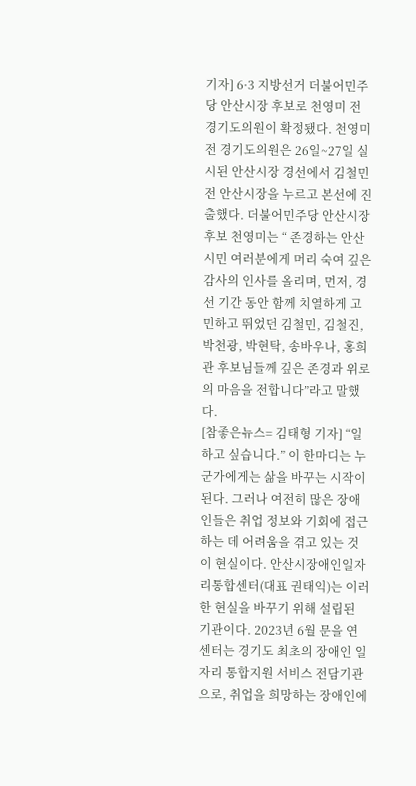기자] 6·3 지방선거 더불어민주당 안산시장 후보로 천영미 전 경기도의원이 확정됐다. 천영미 전 경기도의원은 26일~27일 실시된 안산시장 경선에서 김철민 전 안산시장을 누르고 본선에 진출했다. 더불어민주당 안산시장 후보 천영미는 “ 존경하는 안산시민 여러분에게 머리 숙여 깊은 감사의 인사를 올리며, 먼저, 경선 기간 동안 함께 치열하게 고민하고 뛰었던 김철민, 김철진, 박천광, 박현탁, 송바우나, 홍희관 후보님들께 깊은 존경과 위로의 마음을 전합니다”라고 말했다.
[참좋은뉴스= 김태형 기자] “일하고 싶습니다.” 이 한마디는 누군가에게는 삶을 바꾸는 시작이 된다. 그러나 여전히 많은 장애인들은 취업 정보와 기회에 접근하는 데 어려움을 겪고 있는 것이 현실이다. 안산시장애인일자리통합센터(대표 권태익)는 이러한 현실을 바꾸기 위해 설립된 기관이다. 2023년 6월 문을 연 센터는 경기도 최초의 장애인 일자리 통합지원 서비스 전담기관으로, 취업을 희망하는 장애인에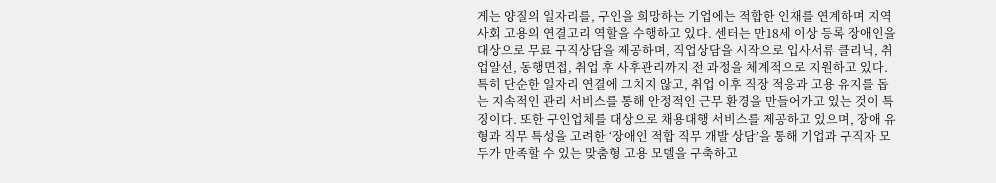게는 양질의 일자리를, 구인을 희망하는 기업에는 적합한 인재를 연계하며 지역사회 고용의 연결고리 역할을 수행하고 있다. 센터는 만18세 이상 등록 장애인을 대상으로 무료 구직상담을 제공하며, 직업상담을 시작으로 입사서류 클리닉, 취업알선, 동행면접, 취업 후 사후관리까지 전 과정을 체계적으로 지원하고 있다. 특히 단순한 일자리 연결에 그치지 않고, 취업 이후 직장 적응과 고용 유지를 돕는 지속적인 관리 서비스를 통해 안정적인 근무 환경을 만들어가고 있는 것이 특징이다. 또한 구인업체를 대상으로 채용대행 서비스를 제공하고 있으며, 장애 유형과 직무 특성을 고려한 ‘장애인 적합 직무 개발 상담’을 통해 기업과 구직자 모두가 만족할 수 있는 맞춤형 고용 모델을 구축하고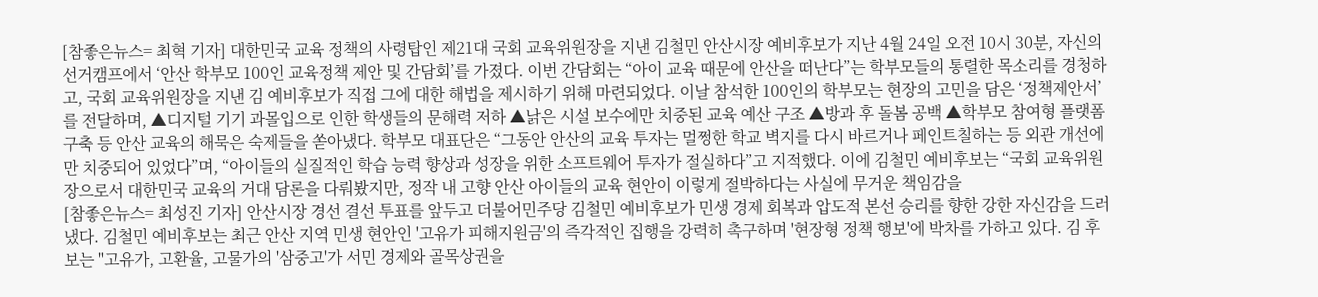[참좋은뉴스= 최혁 기자] 대한민국 교육 정책의 사령탑인 제21대 국회 교육위원장을 지낸 김철민 안산시장 예비후보가 지난 4월 24일 오전 10시 30분, 자신의 선거캠프에서 ‘안산 학부모 100인 교육정책 제안 및 간담회’를 가졌다. 이번 간담회는 “아이 교육 때문에 안산을 떠난다”는 학부모들의 통렬한 목소리를 경청하고, 국회 교육위원장을 지낸 김 예비후보가 직접 그에 대한 해법을 제시하기 위해 마련되었다. 이날 참석한 100인의 학부모는 현장의 고민을 담은 ‘정책제안서’를 전달하며, ▲디지털 기기 과몰입으로 인한 학생들의 문해력 저하 ▲낡은 시설 보수에만 치중된 교육 예산 구조 ▲방과 후 돌봄 공백 ▲학부모 참여형 플랫폼 구축 등 안산 교육의 해묵은 숙제들을 쏟아냈다. 학부모 대표단은 “그동안 안산의 교육 투자는 멀쩡한 학교 벽지를 다시 바르거나 페인트칠하는 등 외관 개선에만 치중되어 있었다”며, “아이들의 실질적인 학습 능력 향상과 성장을 위한 소프트웨어 투자가 절실하다”고 지적했다. 이에 김철민 예비후보는 “국회 교육위원장으로서 대한민국 교육의 거대 담론을 다뤄봤지만, 정작 내 고향 안산 아이들의 교육 현안이 이렇게 절박하다는 사실에 무거운 책임감을
[참좋은뉴스= 최성진 기자] 안산시장 경선 결선 투표를 앞두고 더불어민주당 김철민 예비후보가 민생 경제 회복과 압도적 본선 승리를 향한 강한 자신감을 드러냈다. 김철민 예비후보는 최근 안산 지역 민생 현안인 '고유가 피해지원금'의 즉각적인 집행을 강력히 촉구하며 '현장형 정책 행보'에 박차를 가하고 있다. 김 후보는 "고유가, 고환율, 고물가의 '삼중고'가 서민 경제와 골목상권을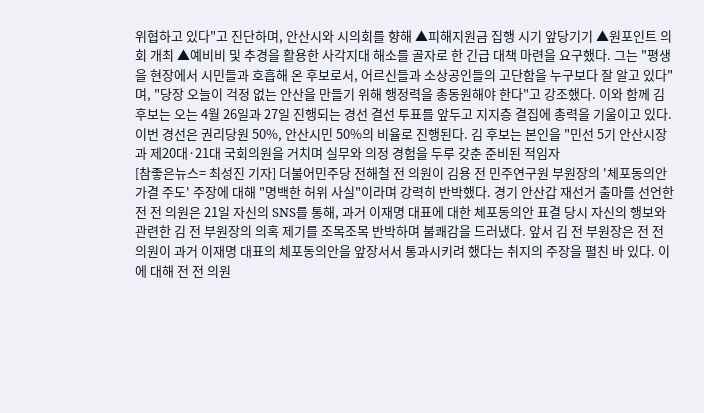위협하고 있다"고 진단하며, 안산시와 시의회를 향해 ▲피해지원금 집행 시기 앞당기기 ▲원포인트 의회 개최 ▲예비비 및 추경을 활용한 사각지대 해소를 골자로 한 긴급 대책 마련을 요구했다. 그는 "평생을 현장에서 시민들과 호흡해 온 후보로서, 어르신들과 소상공인들의 고단함을 누구보다 잘 알고 있다"며, "당장 오늘이 걱정 없는 안산을 만들기 위해 행정력을 총동원해야 한다"고 강조했다. 이와 함께 김 후보는 오는 4월 26일과 27일 진행되는 경선 결선 투표를 앞두고 지지층 결집에 총력을 기울이고 있다. 이번 경선은 권리당원 50%, 안산시민 50%의 비율로 진행된다. 김 후보는 본인을 "민선 5기 안산시장과 제20대·21대 국회의원을 거치며 실무와 의정 경험을 두루 갖춘 준비된 적임자
[참좋은뉴스= 최성진 기자] 더불어민주당 전해철 전 의원이 김용 전 민주연구원 부원장의 '체포동의안 가결 주도' 주장에 대해 "명백한 허위 사실"이라며 강력히 반박했다. 경기 안산갑 재선거 출마를 선언한 전 전 의원은 21일 자신의 SNS를 통해, 과거 이재명 대표에 대한 체포동의안 표결 당시 자신의 행보와 관련한 김 전 부원장의 의혹 제기를 조목조목 반박하며 불쾌감을 드러냈다. 앞서 김 전 부원장은 전 전 의원이 과거 이재명 대표의 체포동의안을 앞장서서 통과시키려 했다는 취지의 주장을 펼친 바 있다. 이에 대해 전 전 의원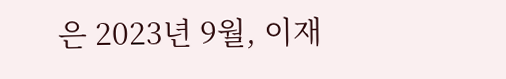은 2023년 9월, 이재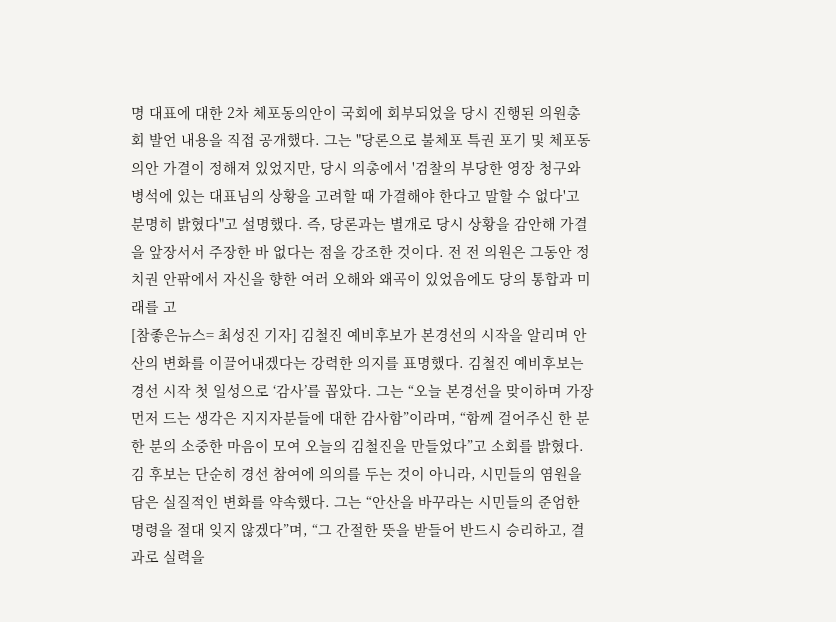명 대표에 대한 2차 체포동의안이 국회에 회부되었을 당시 진행된 의원총회 발언 내용을 직접 공개했다. 그는 "당론으로 불체포 특권 포기 및 체포동의안 가결이 정해져 있었지만, 당시 의총에서 '검찰의 부당한 영장 청구와 병석에 있는 대표님의 상황을 고려할 때 가결해야 한다고 말할 수 없다'고 분명히 밝혔다"고 설명했다. 즉, 당론과는 별개로 당시 상황을 감안해 가결을 앞장서서 주장한 바 없다는 점을 강조한 것이다. 전 전 의원은 그동안 정치권 안팎에서 자신을 향한 여러 오해와 왜곡이 있었음에도 당의 통합과 미래를 고
[참좋은뉴스= 최성진 기자] 김철진 예비후보가 본경선의 시작을 알리며 안산의 변화를 이끌어내겠다는 강력한 의지를 표명했다. 김철진 예비후보는 경선 시작 첫 일성으로 ‘감사’를 꼽았다. 그는 “오늘 본경선을 맞이하며 가장 먼저 드는 생각은 지지자분들에 대한 감사함”이라며, “함께 걸어주신 한 분 한 분의 소중한 마음이 모여 오늘의 김철진을 만들었다”고 소회를 밝혔다. 김 후보는 단순히 경선 참여에 의의를 두는 것이 아니라, 시민들의 염원을 담은 실질적인 변화를 약속했다. 그는 “안산을 바꾸라는 시민들의 준엄한 명령을 절대 잊지 않겠다”며, “그 간절한 뜻을 받들어 반드시 승리하고, 결과로 실력을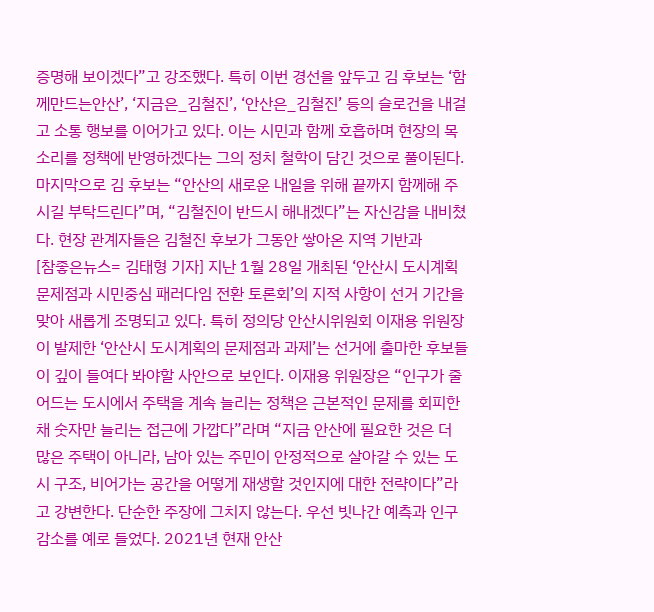증명해 보이겠다”고 강조했다. 특히 이번 경선을 앞두고 김 후보는 ‘함께만드는안산’, ‘지금은_김철진’, ‘안산은_김철진’ 등의 슬로건을 내걸고 소통 행보를 이어가고 있다. 이는 시민과 함께 호흡하며 현장의 목소리를 정책에 반영하겠다는 그의 정치 철학이 담긴 것으로 풀이된다. 마지막으로 김 후보는 “안산의 새로운 내일을 위해 끝까지 함께해 주시길 부탁드린다”며, “김철진이 반드시 해내겠다”는 자신감을 내비쳤다. 현장 관계자들은 김철진 후보가 그동안 쌓아온 지역 기반과
[참좋은뉴스= 김태형 기자] 지난 1월 28일 개최된 ‘안산시 도시계획 문제점과 시민중심 패러다임 전환 토론회’의 지적 사항이 선거 기간을 맞아 새롭게 조명되고 있다. 특히 정의당 안산시위원회 이재용 위원장이 발제한 ‘안산시 도시계획의 문제점과 과제’는 선거에 출마한 후보들이 깊이 들여다 봐야할 사안으로 보인다. 이재용 위원장은 “인구가 줄어드는 도시에서 주택을 계속 늘리는 정책은 근본적인 문제를 회피한 채 숫자만 늘리는 접근에 가깝다”라며 “지금 안산에 필요한 것은 더 많은 주택이 아니라, 남아 있는 주민이 안정적으로 살아갈 수 있는 도시 구조, 비어가는 공간을 어떻게 재생할 것인지에 대한 전략이다”라고 강변한다. 단순한 주장에 그치지 않는다. 우선 빗나간 예측과 인구감소를 예로 들었다. 2021년 현재 안산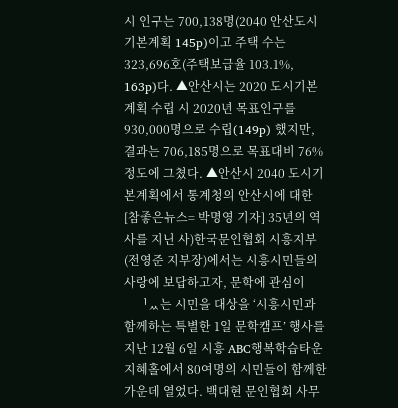시 인구는 700,138명(2040 안산도시기본계획 145p)이고 주택 수는 323,696호(주택보급율 103.1%, 163p)다. ▲안산시는 2020 도시기본계획 수립 시 2020년 목표인구를 930,000명으로 수립(149p) 했지만, 결과는 706,185명으로 목표대비 76% 정도에 그쳤다. ▲안산시 2040 도시기본계획에서 통계청의 안산시에 대한
[참좋은뉴스= 박명영 기자] 35년의 역사를 지닌 사)한국문인협회 시흥지부(전영준 지부장)에서는 시흥시민들의 사랑에 보답하고자, 문학에 관심이ᅟᅵᆻ는 시민을 대상을 ‘시흥시민과 함께하는 특별한 1일 문학캠프’ 행사를 지난 12월 6일 시흥 ABC행복학습타운 지혜홀에서 80여명의 시민들이 함께한 가운데 열었다. 백대현 문인협회 사무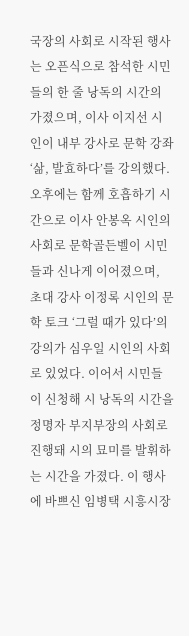국장의 사회로 시작된 행사는 오픈식으로 참석한 시민들의 한 줄 낭독의 시간의 가졌으며, 이사 이지선 시인이 내부 강사로 문학 강좌 ‘삶, 발효하다’를 강의했다. 오후에는 함께 호흡하기 시간으로 이사 안봉옥 시인의 사회로 문학골든벨이 시민들과 신나게 이어졌으며, 초대 강사 이정록 시인의 문학 토크 ‘그럴 때가 있다’의 강의가 심우일 시인의 사회로 있었다. 이어서 시민들이 신청해 시 낭독의 시간을 정명자 부지부장의 사회로 진행돼 시의 묘미를 발휘하는 시간을 가졌다. 이 행사에 바쁘신 임병택 시흥시장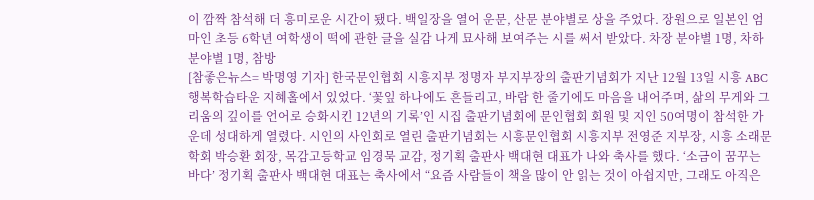이 깜짝 참석해 더 흥미로운 시간이 됐다. 백일장을 열어 운문, 산문 분야별로 상을 주었다. 장원으로 일본인 엄마인 초등 6학년 여학생이 떡에 관한 글을 실감 나게 묘사해 보여주는 시를 써서 받았다. 차장 분야별 1명, 차하 분야별 1명, 참방
[참좋은뉴스= 박명영 기자] 한국문인협회 시흥지부 정명자 부지부장의 출판기념회가 지난 12월 13일 시흥 ABC행복학습타운 지혜홀에서 있었다. ‘꽃잎 하나에도 흔들리고, 바람 한 줄기에도 마음을 내어주며, 삶의 무게와 그리움의 깊이를 언어로 승화시킨 12년의 기록’인 시집 출판기념회에 문인협회 회원 및 지인 50여명이 참석한 가운데 성대하게 열렸다. 시인의 사인회로 열린 출판기념회는 시흥문인협회 시흥지부 전영준 지부장, 시흥 소래문학회 박승환 회장, 목감고등학교 임경묵 교감, 정기획 출판사 백대현 대표가 나와 축사를 했다. ‘소금이 꿈꾸는 바다’ 정기획 출판사 백대현 대표는 축사에서 “요즘 사람들이 책을 많이 안 읽는 것이 아쉽지만, 그래도 아직은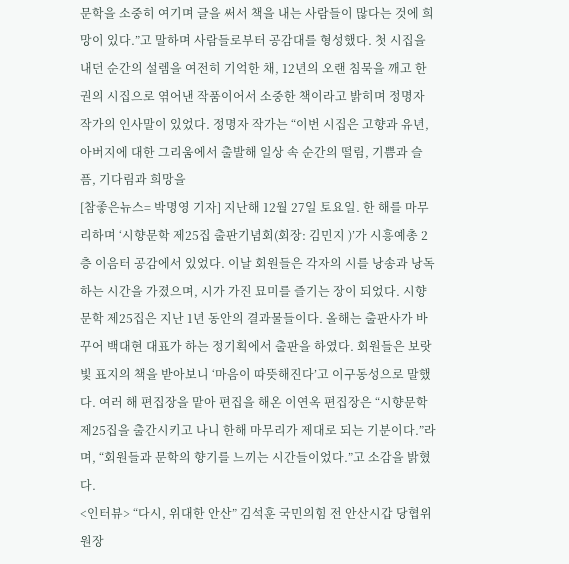문학을 소중히 여기며 글을 써서 책을 내는 사람들이 많다는 것에 희망이 있다.”고 말하며 사람들로부터 공감대를 형성했다. 첫 시집을 내던 순간의 설렘을 여전히 기억한 채, 12년의 오랜 침묵을 깨고 한 권의 시집으로 엮어낸 작품이어서 소중한 책이라고 밝히며 정명자 작가의 인사말이 있었다. 정명자 작가는 “이번 시집은 고향과 유년, 아버지에 대한 그리움에서 출발해 일상 속 순간의 떨림, 기쁨과 슬픔, 기다림과 희망을
[참좋은뉴스= 박명영 기자] 지난해 12월 27일 토요일. 한 해를 마무리하며 ‘시향문학 제25집 출판기념회(회장: 김민지 )’가 시흥예총 2층 이음터 공감에서 있었다. 이날 회원들은 각자의 시를 낭송과 낭독하는 시간을 가졌으며, 시가 가진 묘미를 즐기는 장이 되었다. 시향문학 제25집은 지난 1년 동안의 결과물들이다. 올해는 출판사가 바꾸어 백대현 대표가 하는 정기획에서 출판을 하였다. 회원들은 보랏빛 표지의 책을 받아보니 ‘마음이 따뜻해진다’고 이구동성으로 말했다. 여러 해 편집장을 맡아 편집을 해온 이연옥 편집장은 “시향문학 제25집을 출간시키고 나니 한해 마무리가 제대로 되는 기분이다.”라며, “회원들과 문학의 향기를 느끼는 시간들이었다.”고 소감을 밝혔다.
<인터뷰> “다시, 위대한 안산” 김석훈 국민의힘 전 안산시갑 당협위원장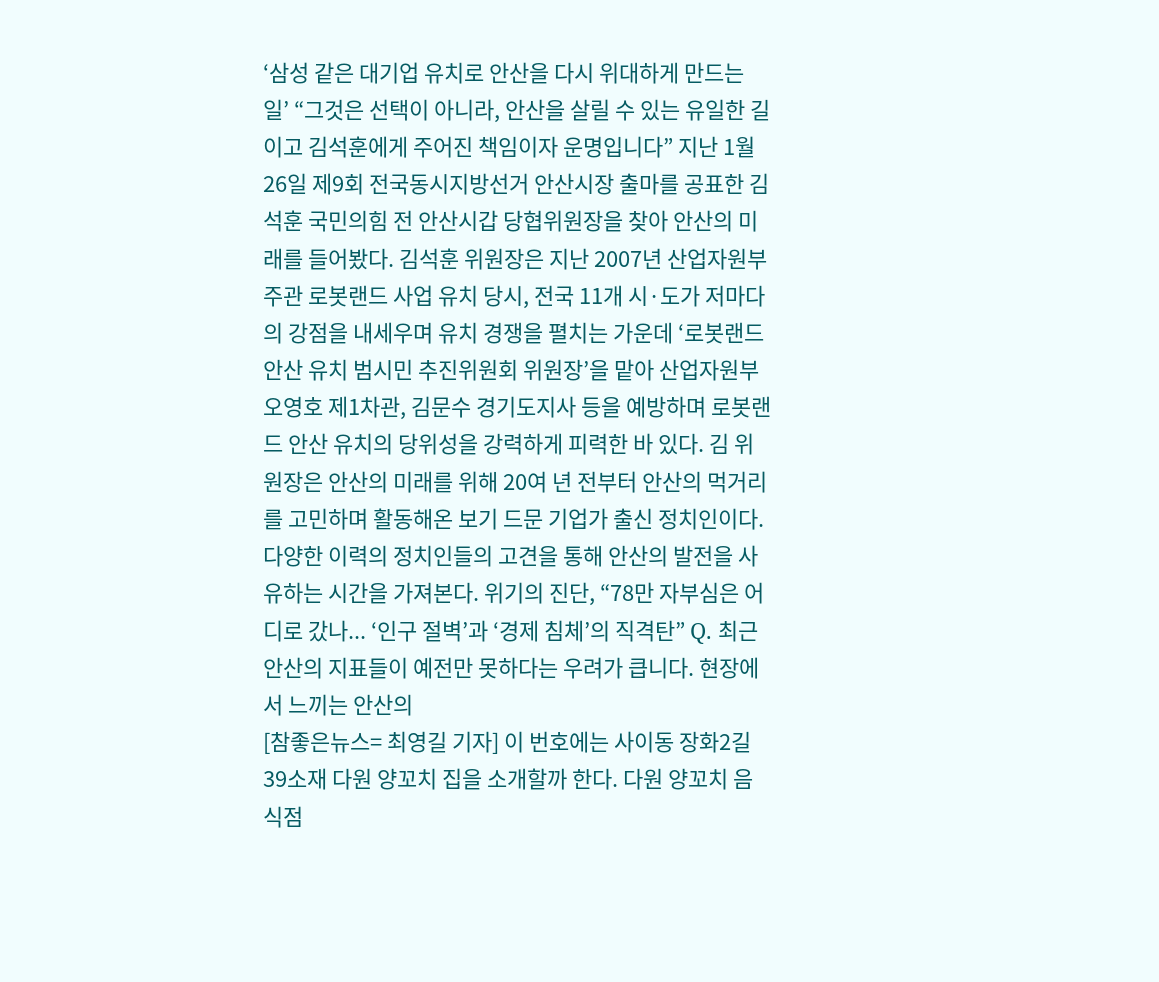‘삼성 같은 대기업 유치로 안산을 다시 위대하게 만드는 일’ “그것은 선택이 아니라, 안산을 살릴 수 있는 유일한 길이고 김석훈에게 주어진 책임이자 운명입니다” 지난 1월 26일 제9회 전국동시지방선거 안산시장 출마를 공표한 김석훈 국민의힘 전 안산시갑 당협위원장을 찾아 안산의 미래를 들어봤다. 김석훈 위원장은 지난 2007년 산업자원부 주관 로봇랜드 사업 유치 당시, 전국 11개 시·도가 저마다의 강점을 내세우며 유치 경쟁을 펼치는 가운데 ‘로봇랜드 안산 유치 범시민 추진위원회 위원장’을 맡아 산업자원부 오영호 제1차관, 김문수 경기도지사 등을 예방하며 로봇랜드 안산 유치의 당위성을 강력하게 피력한 바 있다. 김 위원장은 안산의 미래를 위해 20여 년 전부터 안산의 먹거리를 고민하며 활동해온 보기 드문 기업가 출신 정치인이다. 다양한 이력의 정치인들의 고견을 통해 안산의 발전을 사유하는 시간을 가져본다. 위기의 진단, “78만 자부심은 어디로 갔나... ‘인구 절벽’과 ‘경제 침체’의 직격탄” Q. 최근 안산의 지표들이 예전만 못하다는 우려가 큽니다. 현장에서 느끼는 안산의
[참좋은뉴스= 최영길 기자] 이 번호에는 사이동 장화2길 39소재 다원 양꼬치 집을 소개할까 한다. 다원 양꼬치 음식점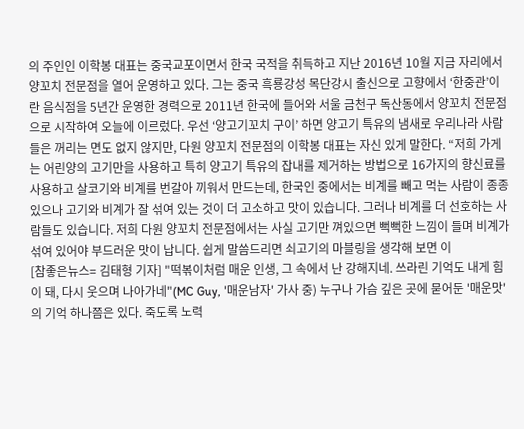의 주인인 이학봉 대표는 중국교포이면서 한국 국적을 취득하고 지난 2016년 10월 지금 자리에서 양꼬치 전문점을 열어 운영하고 있다. 그는 중국 흑룡강성 목단강시 출신으로 고향에서 ‘한중관’이란 음식점을 5년간 운영한 경력으로 2011년 한국에 들어와 서울 금천구 독산동에서 양꼬치 전문점으로 시작하여 오늘에 이르렀다. 우선 ‘양고기꼬치 구이’ 하면 양고기 특유의 냄새로 우리나라 사람들은 꺼리는 면도 없지 않지만, 다원 양꼬치 전문점의 이학봉 대표는 자신 있게 말한다. “저희 가게는 어린양의 고기만을 사용하고 특히 양고기 특유의 잡내를 제거하는 방법으로 16가지의 향신료를 사용하고 살코기와 비계를 번갈아 끼워서 만드는데, 한국인 중에서는 비계를 빼고 먹는 사람이 종종 있으나 고기와 비계가 잘 섞여 있는 것이 더 고소하고 맛이 있습니다. 그러나 비계를 더 선호하는 사람들도 있습니다. 저희 다원 양꼬치 전문점에서는 사실 고기만 껴있으면 뻑뻑한 느낌이 들며 비계가 섞여 있어야 부드러운 맛이 납니다. 쉽게 말씀드리면 쇠고기의 마블링을 생각해 보면 이
[참좋은뉴스= 김태형 기자] "떡볶이처럼 매운 인생, 그 속에서 난 강해지네. 쓰라린 기억도 내게 힘이 돼, 다시 웃으며 나아가네"(MC Guy, '매운남자' 가사 중) 누구나 가슴 깊은 곳에 묻어둔 '매운맛'의 기억 하나쯤은 있다. 죽도록 노력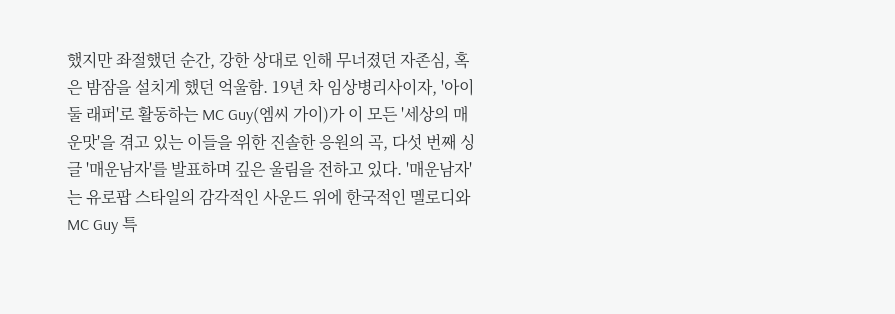했지만 좌절했던 순간, 강한 상대로 인해 무너졌던 자존심, 혹은 밤잠을 설치게 했던 억울함. 19년 차 임상병리사이자, '아이둘 래퍼'로 활동하는 MC Guy(엠씨 가이)가 이 모든 '세상의 매운맛'을 겪고 있는 이들을 위한 진솔한 응원의 곡, 다섯 번째 싱글 '매운남자'를 발표하며 깊은 울림을 전하고 있다. '매운남자'는 유로팝 스타일의 감각적인 사운드 위에 한국적인 멜로디와 MC Guy 특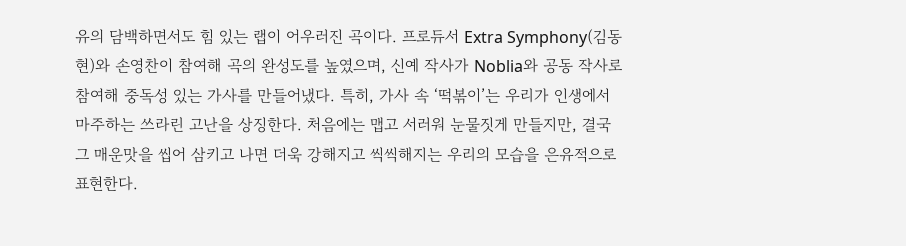유의 담백하면서도 힘 있는 랩이 어우러진 곡이다. 프로듀서 Extra Symphony(김동현)와 손영찬이 참여해 곡의 완성도를 높였으며, 신예 작사가 Noblia와 공동 작사로 참여해 중독성 있는 가사를 만들어냈다. 특히, 가사 속 ‘떡볶이’는 우리가 인생에서 마주하는 쓰라린 고난을 상징한다. 처음에는 맵고 서러워 눈물짓게 만들지만, 결국 그 매운맛을 씹어 삼키고 나면 더욱 강해지고 씩씩해지는 우리의 모습을 은유적으로 표현한다.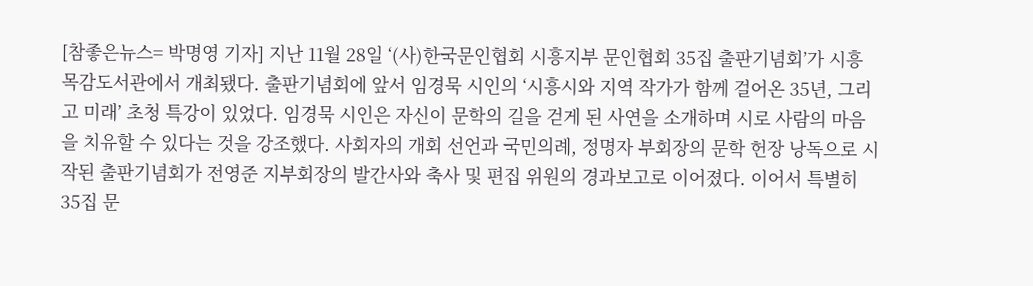[참좋은뉴스= 박명영 기자] 지난 11월 28일 ‘(사)한국문인협회 시흥지부 문인협회 35집 출판기념회’가 시흥 목감도서관에서 개최됐다. 출판기념회에 앞서 임경묵 시인의 ‘시흥시와 지역 작가가 함께 걸어온 35년, 그리고 미래’ 초청 특강이 있었다. 임경묵 시인은 자신이 문학의 길을 걷게 된 사연을 소개하며 시로 사람의 마음을 치유할 수 있다는 것을 강조했다. 사회자의 개회 선언과 국민의례, 정명자 부회장의 문학 헌장 낭독으로 시작된 출판기념회가 전영준 지부회장의 발간사와 축사 및 편집 위원의 경과보고로 이어졌다. 이어서 특별히 35집 문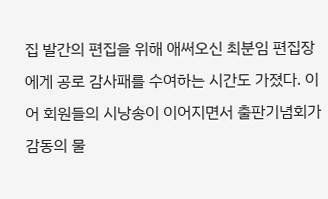집 발간의 편집을 위해 애써오신 최분임 편집장에게 공로 감사패를 수여하는 시간도 가졌다. 이어 회원들의 시낭송이 이어지면서 출판기념회가 감동의 물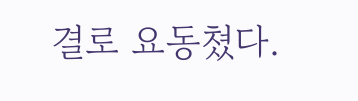결로 요동쳤다.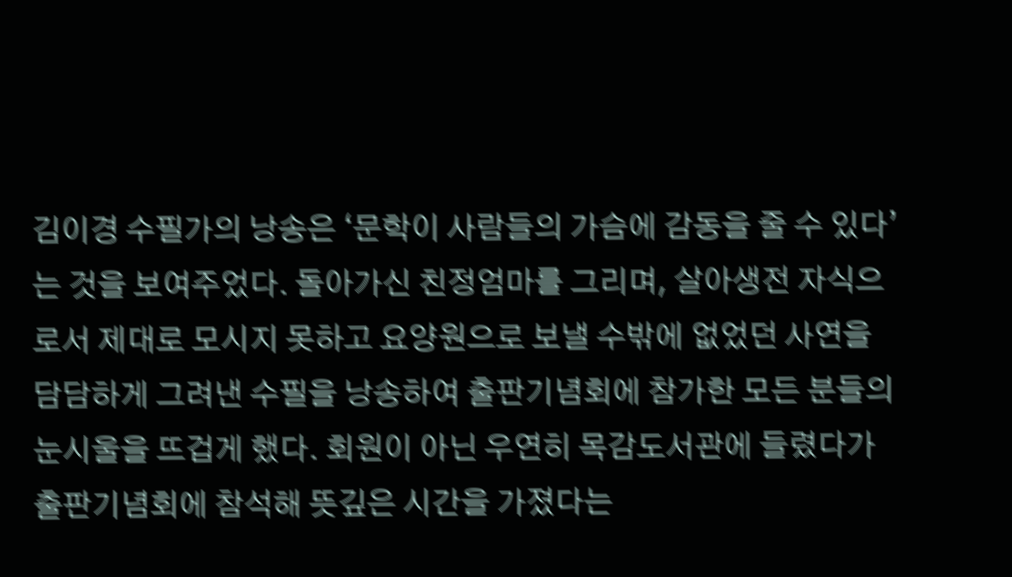김이경 수필가의 낭송은 ‘문학이 사람들의 가슴에 감동을 줄 수 있다’는 것을 보여주었다. 돌아가신 친정엄마를 그리며, 살아생전 자식으로서 제대로 모시지 못하고 요양원으로 보낼 수밖에 없었던 사연을 담담하게 그려낸 수필을 낭송하여 출판기념회에 참가한 모든 분들의 눈시울을 뜨겁게 했다. 회원이 아닌 우연히 목감도서관에 들렸다가 출판기념회에 참석해 뜻깊은 시간을 가졌다는